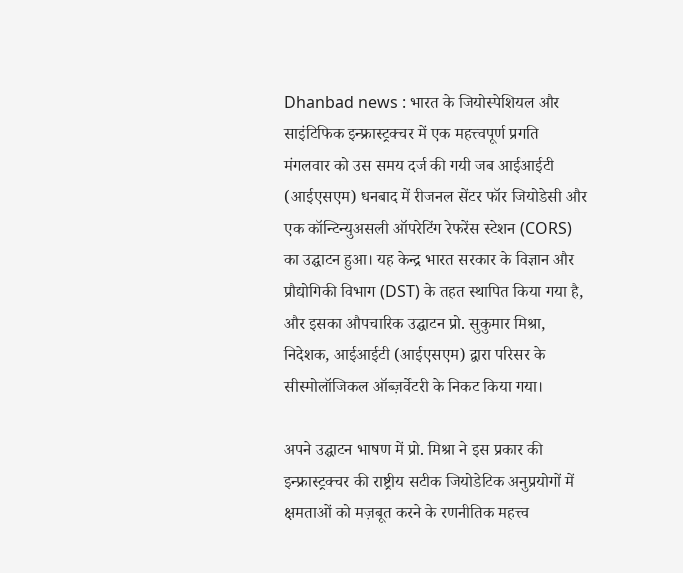Dhanbad news : भारत के जियोस्पेशियल और साइंटिफिक इन्फ्रास्ट्रक्चर में एक महत्त्वपूर्ण प्रगति मंगलवार को उस समय दर्ज की गयी जब आईआईटी (आईएसएम) धनबाद में रीजनल सेंटर फॉर जियोडेसी और एक कॉन्टिन्युअसली ऑपरेटिंग रेफरेंस स्टेशन (CORS) का उद्घाटन हुआ। यह केन्द्र भारत सरकार के विज्ञान और प्रौद्योगिकी विभाग (DST) के तहत स्थापित किया गया है, और इसका औपचारिक उद्घाटन प्रो. सुकुमार मिश्रा, निदेशक, आईआईटी (आईएसएम) द्वारा परिसर के सीस्मोलॉजिकल ऑब्ज़र्वेटरी के निकट किया गया।

अपने उद्घाटन भाषण में प्रो. मिश्रा ने इस प्रकार की इन्फ्रास्ट्रक्चर की राष्ट्रीय सटीक जियोडेटिक अनुप्रयोगों में क्षमताओं को मज़बूत करने के रणनीतिक महत्त्व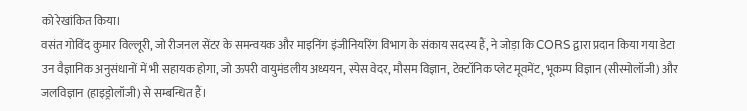को रेखांकित किया।
वसंत गोविंद कुमार विल्लूरी, जो रीजनल सेंटर के समन्वयक और माइनिंग इंजीनियरिंग विभाग के संकाय सदस्य हैं, ने जोड़ा कि CORS द्वारा प्रदान किया गया डेटा उन वैज्ञानिक अनुसंधानों में भी सहायक होगा, जो ऊपरी वायुमंडलीय अध्ययन, स्पेस वेदर, मौसम विज्ञान, टेक्टॉनिक प्लेट मूवमेंट, भूकम्प विज्ञान (सीस्मोलॉजी) और जलविज्ञान (हाइड्रोलॉजी) से सम्बन्धित हैं।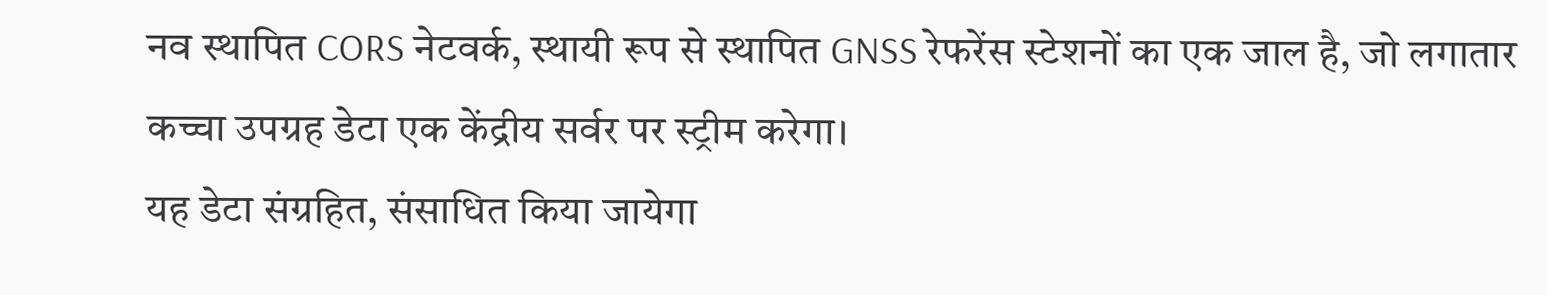नव स्थापित CORS नेटवर्क, स्थायी रूप से स्थापित GNSS रेफरेंस स्टेशनों का एक जाल है, जो लगातार कच्चा उपग्रह डेटा एक केंद्रीय सर्वर पर स्ट्रीम करेगा।
यह डेटा संग्रहित, संसाधित किया जायेगा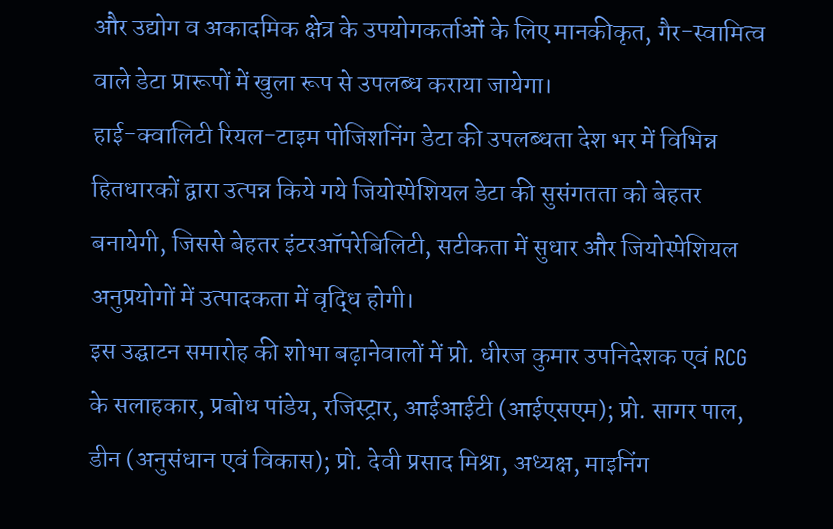और उद्योग व अकादमिक क्षेत्र के उपयोगकर्ताओं के लिए मानकीकृत, गैर-स्वामित्व वाले डेटा प्रारूपों में खुला रूप से उपलब्ध कराया जायेगा।
हाई-क्वालिटी रियल-टाइम पोजिशनिंग डेटा की उपलब्धता देश भर में विभिन्न हितधारकों द्वारा उत्पन्न किये गये जियोस्पेशियल डेटा की सुसंगतता को बेहतर बनायेगी, जिससे बेहतर इंटरऑपरेबिलिटी, सटीकता में सुधार और जियोस्पेशियल अनुप्रयोगों में उत्पादकता में वृद्धि होगी।
इस उद्घाटन समारोह की शोभा बढ़ानेवालों में प्रो. धीरज कुमार उपनिदेशक एवं RCG के सलाहकार, प्रबोध पांडेय, रजिस्ट्रार, आईआईटी (आईएसएम); प्रो. सागर पाल, डीन (अनुसंधान एवं विकास); प्रो. देवी प्रसाद मिश्रा, अध्यक्ष, माइनिंग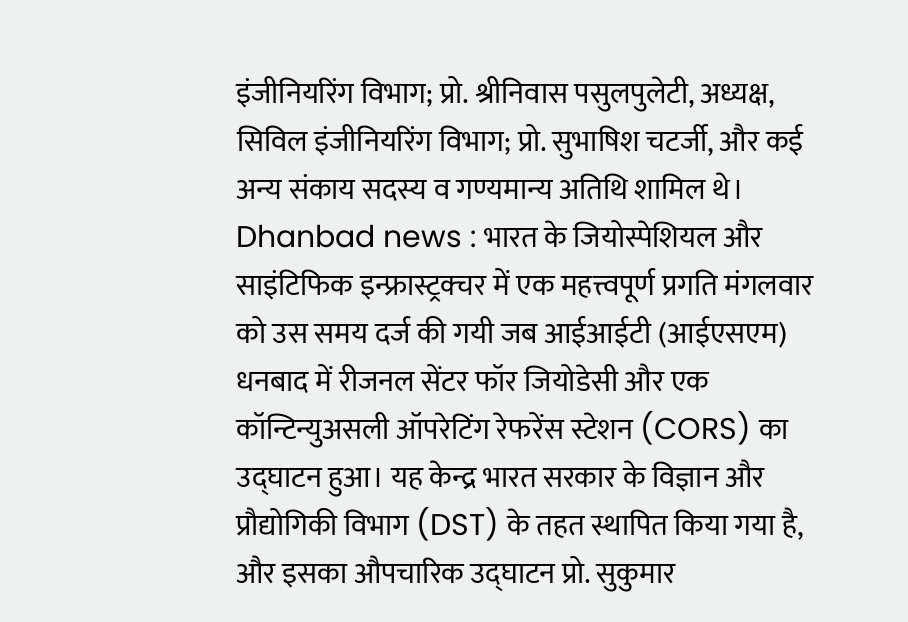इंजीनियरिंग विभाग; प्रो. श्रीनिवास पसुलपुलेटी, अध्यक्ष, सिविल इंजीनियरिंग विभाग; प्रो. सुभाषिश चटर्जी, और कई अन्य संकाय सदस्य व गण्यमान्य अतिथि शामिल थे।
Dhanbad news : भारत के जियोस्पेशियल और साइंटिफिक इन्फ्रास्ट्रक्चर में एक महत्त्वपूर्ण प्रगति मंगलवार को उस समय दर्ज की गयी जब आईआईटी (आईएसएम) धनबाद में रीजनल सेंटर फॉर जियोडेसी और एक कॉन्टिन्युअसली ऑपरेटिंग रेफरेंस स्टेशन (CORS) का उद्घाटन हुआ। यह केन्द्र भारत सरकार के विज्ञान और प्रौद्योगिकी विभाग (DST) के तहत स्थापित किया गया है, और इसका औपचारिक उद्घाटन प्रो. सुकुमार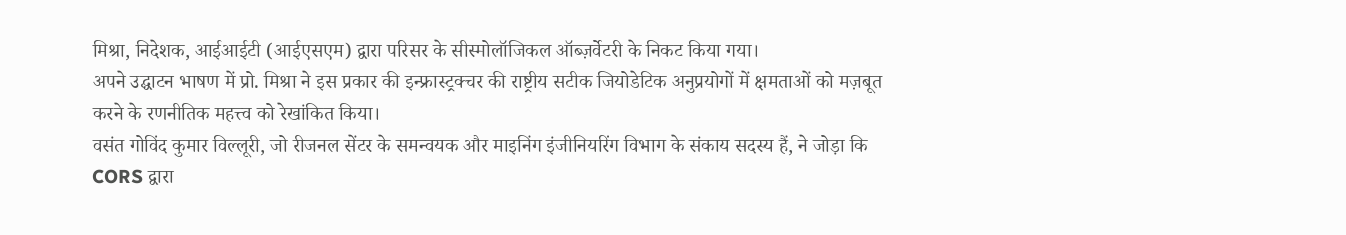मिश्रा, निदेशक, आईआईटी (आईएसएम) द्वारा परिसर के सीस्मोलॉजिकल ऑब्ज़र्वेटरी के निकट किया गया।
अपने उद्घाटन भाषण में प्रो. मिश्रा ने इस प्रकार की इन्फ्रास्ट्रक्चर की राष्ट्रीय सटीक जियोडेटिक अनुप्रयोगों में क्षमताओं को मज़बूत करने के रणनीतिक महत्त्व को रेखांकित किया।
वसंत गोविंद कुमार विल्लूरी, जो रीजनल सेंटर के समन्वयक और माइनिंग इंजीनियरिंग विभाग के संकाय सदस्य हैं, ने जोड़ा कि CORS द्वारा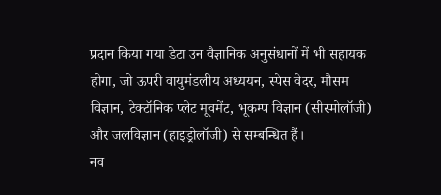प्रदान किया गया डेटा उन वैज्ञानिक अनुसंधानों में भी सहायक होगा, जो ऊपरी वायुमंडलीय अध्ययन, स्पेस वेदर, मौसम विज्ञान, टेक्टॉनिक प्लेट मूवमेंट, भूकम्प विज्ञान (सीस्मोलॉजी) और जलविज्ञान (हाइड्रोलॉजी) से सम्बन्धित हैं।
नव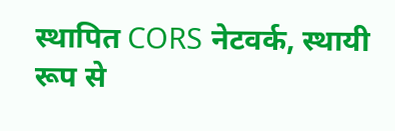स्थापित CORS नेटवर्क, स्थायी रूप से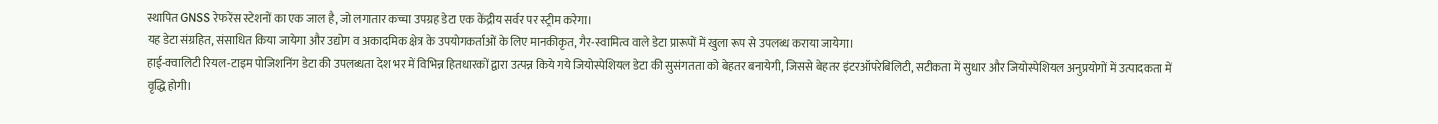स्थापित GNSS रेफरेंस स्टेशनों का एक जाल है, जो लगातार कच्चा उपग्रह डेटा एक केंद्रीय सर्वर पर स्ट्रीम करेगा।
यह डेटा संग्रहित, संसाधित किया जायेगा और उद्योग व अकादमिक क्षेत्र के उपयोगकर्ताओं के लिए मानकीकृत, गैर-स्वामित्व वाले डेटा प्रारूपों में खुला रूप से उपलब्ध कराया जायेगा।
हाई-क्वालिटी रियल-टाइम पोजिशनिंग डेटा की उपलब्धता देश भर में विभिन्न हितधारकों द्वारा उत्पन्न किये गये जियोस्पेशियल डेटा की सुसंगतता को बेहतर बनायेगी, जिससे बेहतर इंटरऑपरेबिलिटी, सटीकता में सुधार और जियोस्पेशियल अनुप्रयोगों में उत्पादकता में वृद्धि होगी।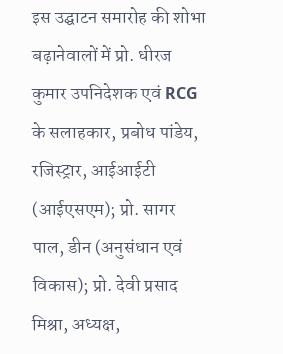इस उद्घाटन समारोह की शोभा बढ़ानेवालों में प्रो. धीरज कुमार उपनिदेशक एवं RCG के सलाहकार, प्रबोध पांडेय, रजिस्ट्रार, आईआईटी (आईएसएम); प्रो. सागर पाल, डीन (अनुसंधान एवं विकास); प्रो. देवी प्रसाद मिश्रा, अध्यक्ष,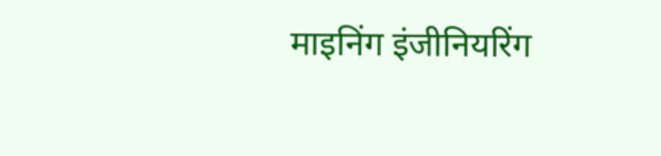माइनिंग इंजीनियरिंग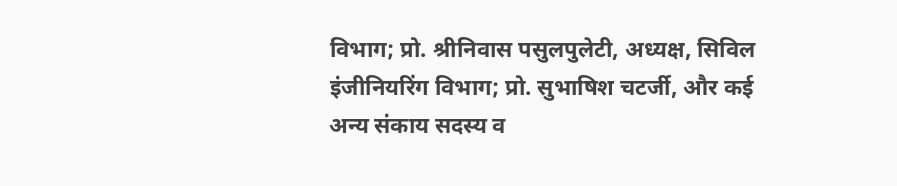विभाग; प्रो. श्रीनिवास पसुलपुलेटी, अध्यक्ष, सिविल इंजीनियरिंग विभाग; प्रो. सुभाषिश चटर्जी, और कई अन्य संकाय सदस्य व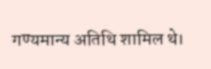गण्यमान्य अतिथि शामिल थे।